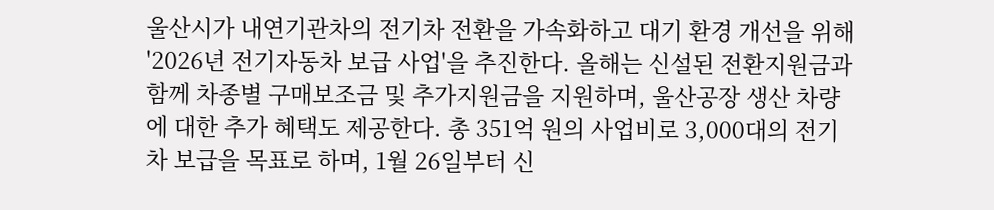울산시가 내연기관차의 전기차 전환을 가속화하고 대기 환경 개선을 위해 '2026년 전기자동차 보급 사업'을 추진한다. 올해는 신설된 전환지원금과 함께 차종별 구매보조금 및 추가지원금을 지원하며, 울산공장 생산 차량에 대한 추가 혜택도 제공한다. 총 351억 원의 사업비로 3,000대의 전기차 보급을 목표로 하며, 1월 26일부터 신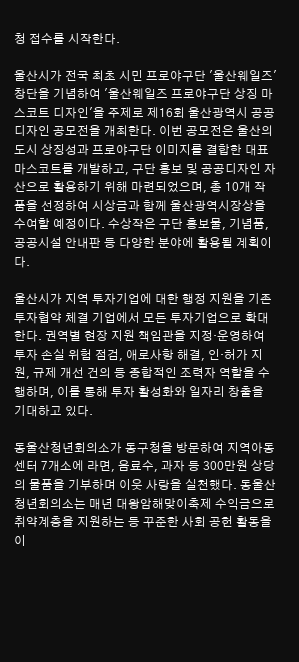청 접수를 시작한다.

울산시가 전국 최초 시민 프로야구단 '울산웨일즈' 창단을 기념하여 '울산웨일즈 프로야구단 상징 마스코트 디자인'을 주제로 제16회 울산광역시 공공디자인 공모전을 개최한다. 이번 공모전은 울산의 도시 상징성과 프로야구단 이미지를 결합한 대표 마스코트를 개발하고, 구단 홍보 및 공공디자인 자산으로 활용하기 위해 마련되었으며, 총 10개 작품을 선정하여 시상금과 함께 울산광역시장상을 수여할 예정이다. 수상작은 구단 홍보물, 기념품, 공공시설 안내판 등 다양한 분야에 활용될 계획이다.

울산시가 지역 투자기업에 대한 행정 지원을 기존 투자협약 체결 기업에서 모든 투자기업으로 확대한다. 권역별 현장 지원 책임관을 지정·운영하여 투자 손실 위험 점검, 애로사항 해결, 인·허가 지원, 규제 개선 건의 등 종합적인 조력자 역할을 수행하며, 이를 통해 투자 활성화와 일자리 창출을 기대하고 있다.

동울산청년회의소가 동구청을 방문하여 지역아동센터 7개소에 라면, 음료수, 과자 등 300만원 상당의 물품을 기부하며 이웃 사랑을 실천했다. 동울산청년회의소는 매년 대왕암해맞이축제 수익금으로 취약계층을 지원하는 등 꾸준한 사회 공헌 활동을 이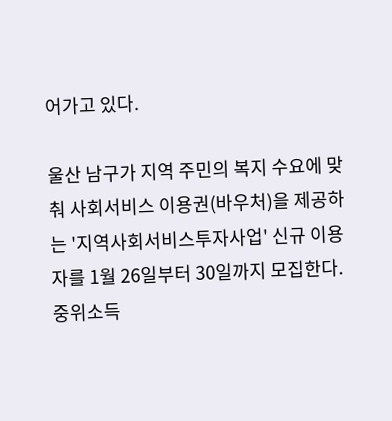어가고 있다.

울산 남구가 지역 주민의 복지 수요에 맞춰 사회서비스 이용권(바우처)을 제공하는 '지역사회서비스투자사업' 신규 이용자를 1월 26일부터 30일까지 모집한다. 중위소득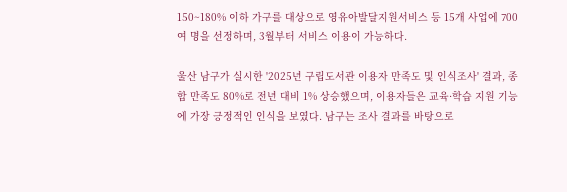150~180% 이하 가구를 대상으로 영유아발달지원서비스 등 15개 사업에 700여 명을 선정하며, 3월부터 서비스 이용이 가능하다.

울산 남구가 실시한 '2025년 구립도서관 이용자 만족도 및 인식조사' 결과, 종합 만족도 80%로 전년 대비 1% 상승했으며, 이용자들은 교육·학습 지원 기능에 가장 긍정적인 인식을 보였다. 남구는 조사 결과를 바탕으로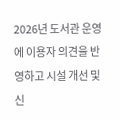2026년 도서관 운영에 이용자 의견을 반영하고 시설 개선 및 신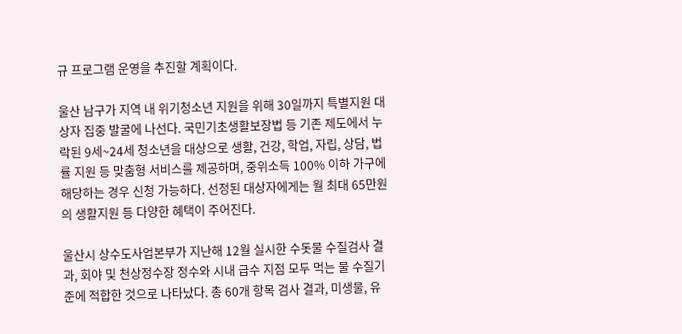규 프로그램 운영을 추진할 계획이다.

울산 남구가 지역 내 위기청소년 지원을 위해 30일까지 특별지원 대상자 집중 발굴에 나선다. 국민기초생활보장법 등 기존 제도에서 누락된 9세~24세 청소년을 대상으로 생활, 건강, 학업, 자립, 상담, 법률 지원 등 맞춤형 서비스를 제공하며, 중위소득 100% 이하 가구에 해당하는 경우 신청 가능하다. 선정된 대상자에게는 월 최대 65만원의 생활지원 등 다양한 혜택이 주어진다.

울산시 상수도사업본부가 지난해 12월 실시한 수돗물 수질검사 결과, 회야 및 천상정수장 정수와 시내 급수 지점 모두 먹는 물 수질기준에 적합한 것으로 나타났다. 총 60개 항목 검사 결과, 미생물, 유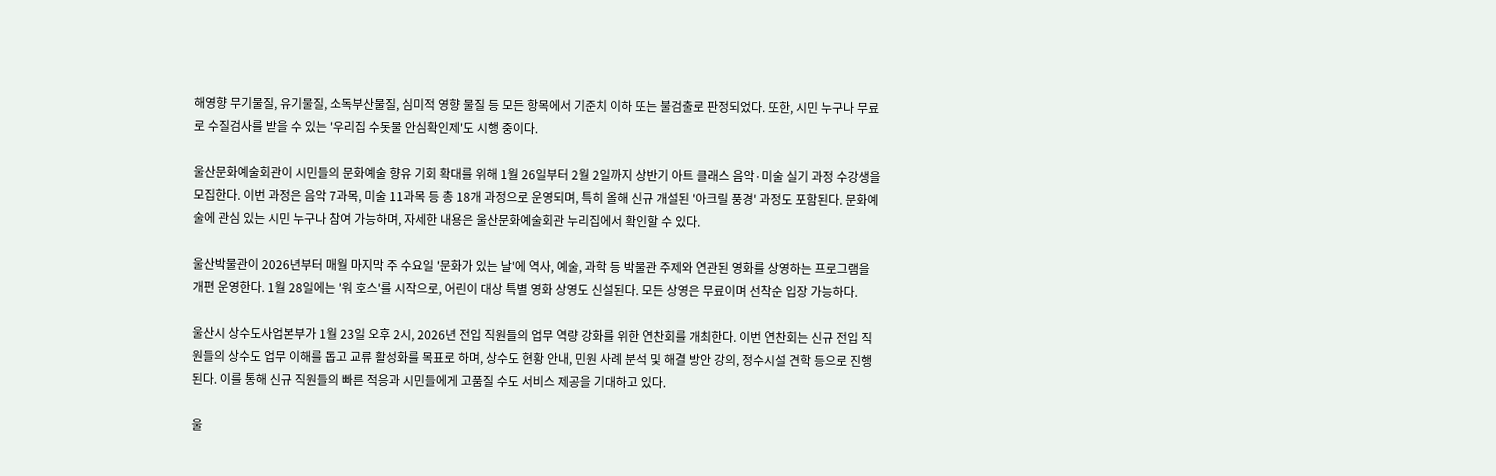해영향 무기물질, 유기물질, 소독부산물질, 심미적 영향 물질 등 모든 항목에서 기준치 이하 또는 불검출로 판정되었다. 또한, 시민 누구나 무료로 수질검사를 받을 수 있는 '우리집 수돗물 안심확인제'도 시행 중이다.

울산문화예술회관이 시민들의 문화예술 향유 기회 확대를 위해 1월 26일부터 2월 2일까지 상반기 아트 클래스 음악·미술 실기 과정 수강생을 모집한다. 이번 과정은 음악 7과목, 미술 11과목 등 총 18개 과정으로 운영되며, 특히 올해 신규 개설된 '아크릴 풍경' 과정도 포함된다. 문화예술에 관심 있는 시민 누구나 참여 가능하며, 자세한 내용은 울산문화예술회관 누리집에서 확인할 수 있다.

울산박물관이 2026년부터 매월 마지막 주 수요일 '문화가 있는 날'에 역사, 예술, 과학 등 박물관 주제와 연관된 영화를 상영하는 프로그램을 개편 운영한다. 1월 28일에는 '워 호스'를 시작으로, 어린이 대상 특별 영화 상영도 신설된다. 모든 상영은 무료이며 선착순 입장 가능하다.

울산시 상수도사업본부가 1월 23일 오후 2시, 2026년 전입 직원들의 업무 역량 강화를 위한 연찬회를 개최한다. 이번 연찬회는 신규 전입 직원들의 상수도 업무 이해를 돕고 교류 활성화를 목표로 하며, 상수도 현황 안내, 민원 사례 분석 및 해결 방안 강의, 정수시설 견학 등으로 진행된다. 이를 통해 신규 직원들의 빠른 적응과 시민들에게 고품질 수도 서비스 제공을 기대하고 있다.

울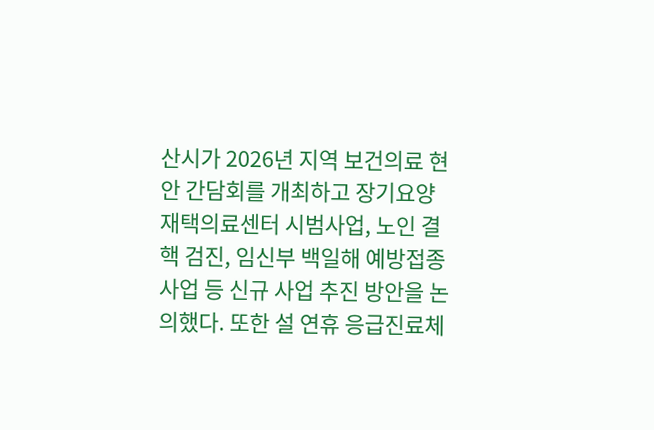산시가 2026년 지역 보건의료 현안 간담회를 개최하고 장기요양 재택의료센터 시범사업, 노인 결핵 검진, 임신부 백일해 예방접종 사업 등 신규 사업 추진 방안을 논의했다. 또한 설 연휴 응급진료체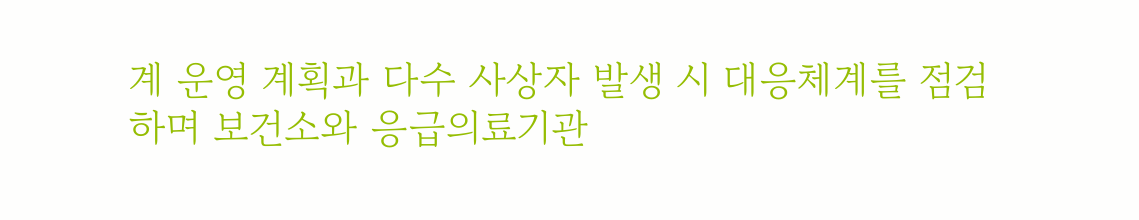계 운영 계획과 다수 사상자 발생 시 대응체계를 점검하며 보건소와 응급의료기관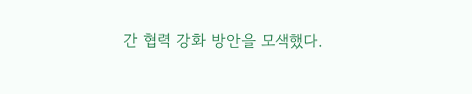간 협력 강화 방안을 모색했다.